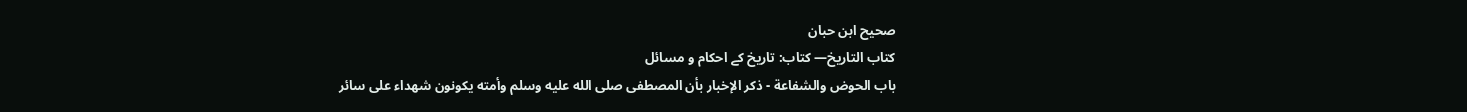صحیح ابن حبان
كتاب التاريخ— کتاب: تاریخ کے احکام و مسائل
باب الحوض والشفاعة - ذكر الإخبار بأن المصطفى صلى الله عليه وسلم وأمته يكونون شهداء على سائر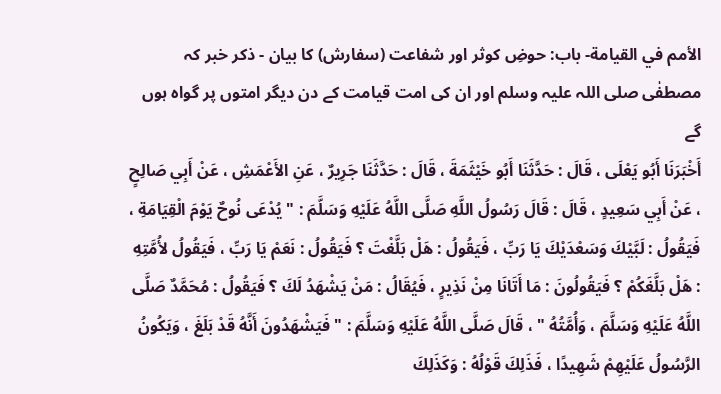الأمم في القيامة- باب: حوضِ کوثر اور شفاعت (سفارش) کا بیان - ذکر خبر کہ مصطفٰی صلی اللہ علیہ وسلم اور ان کی امت قیامت کے دن دیگر امتوں پر گواہ ہوں گے
أَخْبَرَنَا أَبُو يَعْلَى ، قَالَ : حَدَّثَنَا أَبُو خَيْثَمَةَ ، قَالَ : حَدَّثَنَا جَرِيرٌ ، عَنِ الأَعْمَشِ ، عَنْ أَبِي صَالِحٍ ، عَنْ أَبِي سَعِيدٍ ، قَالَ : قَالَ رَسُولُ اللَّهِ صَلَّى اللَّهُ عَلَيْهِ وَسَلَّمَ : " يُدْعَى نُوحٌ يَوْمَ الْقِيَامَةِ ، فَيَقُولُ : لَبَّيْكَ وَسَعْدَيْكَ يَا رَبِّ ، فَيَقُولُ : هَلْ بَلَّغْتَ ؟ فَيَقُولُ : نَعَمْ يَا رَبِّ ، فَيَقُولُ لأُمَّتِهِ : هَلْ بَلَّغَكُمْ ؟ فَيَقُولُونَ : مَا أَتَانَا مِنْ نَذِيرٍ ، فَيُقَالُ : مَنْ يَشْهَدُ لَكَ ؟ فَيَقُولُ : مُحَمَّدٌ صَلَّى اللَّهُ عَلَيْهِ وَسَلَّمَ ، وَأُمَّتُهُ " ، قَالَ صَلَّى اللَّهُ عَلَيْهِ وَسَلَّمَ : " فَيَشْهَدُونَ أَنَّهُ قَدْ بَلَغَ ، وَيَكُونُ الرَّسُولُ عَلَيْهِمْ شَهِيدًا ، فَذَلِكَ قَوْلُهُ : وَكَذَلِكَ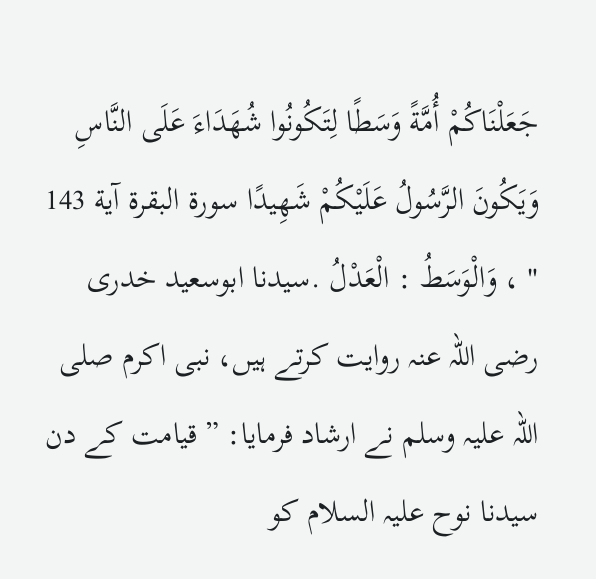جَعَلْنَاكُمْ أُمَّةً وَسَطًا لِتَكُونُوا شُهَدَاءَ عَلَى النَّاسِ وَيَكُونَ الرَّسُولُ عَلَيْكُمْ شَهِيدًا سورة البقرة آية 143 " ، وَالْوَسَطُ : الْعَدْلُ .سیدنا ابوسعید خدری رضی اللہ عنہ روایت کرتے ہیں، نبی اکرم صلی اللہ علیہ وسلم نے ارشاد فرمایا: ” قیامت کے دن سیدنا نوح علیہ السلام کو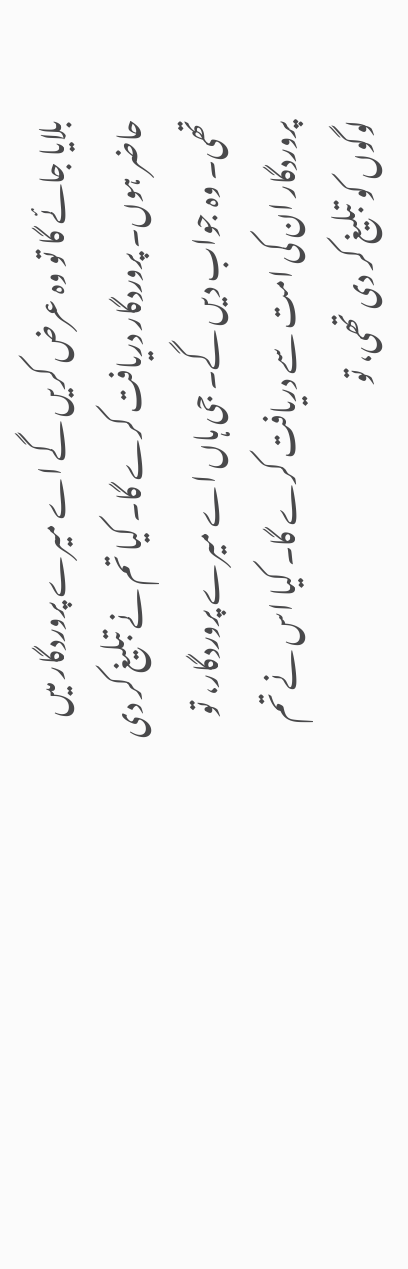بلایا جائے گا تو وہ عرض کریں گے اے میرے پروردگار میں حاضر ہوں۔ پروردگار دریافت کرے گا۔ کیا تم نے تبلیغ کر دی تھی۔ وہ جواب دیں گے۔ جی ہاں اے میرے پروردگار، تو پروردگار ان کی امت سے دریافت کرے گا۔ کیا اس نے تم لوگوں کو تبلیغ کر دی تھی، تو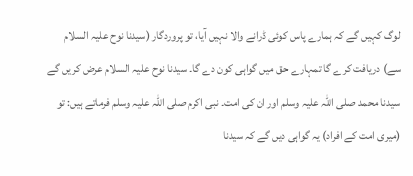لوگ کہیں گے کہ ہمارے پاس کوئی ڈرانے والا نہیں آیا، تو پروردگار (سیدنا نوح علیہ السلام سے) دریافت کرے گا تمہارے حق میں گواہی کون دے گا۔ سیدنا نوح علیہ السلام عرض کریں گے سیدنا محمد صلی اللہ علیہ وسلم اور ان کی امت۔ نبی اکرم صلی اللہ علیہ وسلم فرماتے ہیں: تو (میری امت کے افراد) یہ گواہی دیں گے کہ سیدنا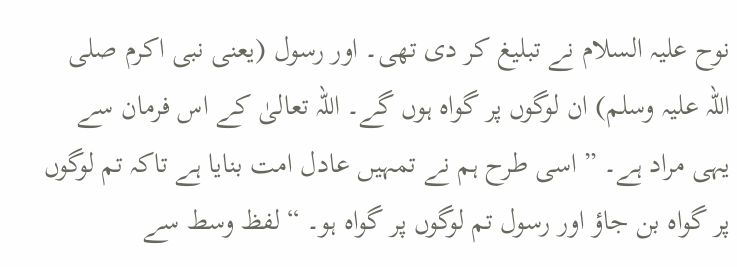نوح علیہ السلام نے تبلیغ کر دی تھی۔ اور رسول (یعنی نبی اکرم صلی اللہ علیہ وسلم) ان لوگوں پر گواہ ہوں گے۔ اللہ تعالیٰ کے اس فرمان سے یہی مراد ہے۔ ” اسی طرح ہم نے تمہیں عادل امت بنایا ہے تاکہ تم لوگوں پر گواہ بن جاؤ اور رسول تم لوگوں پر گواہ ہو۔ “ لفظ وسط سے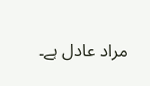مراد عادل ہے۔